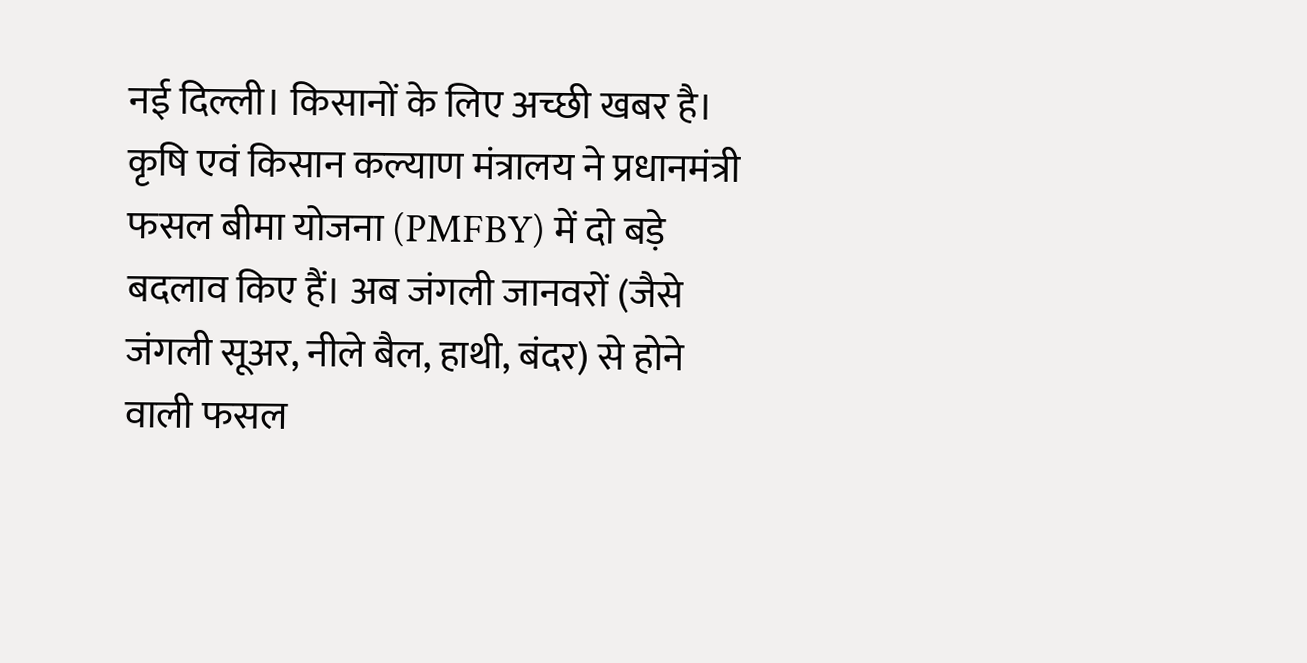नई दिल्ली। किसानों के लिए अच्छी खबर है। कृषि एवं किसान कल्याण मंत्रालय ने प्रधानमंत्री फसल बीमा योजना (PMFBY) में दो बड़े बदलाव किए हैं। अब जंगली जानवरों (जैसे जंगली सूअर, नीले बैल, हाथी, बंदर) से होने वाली फसल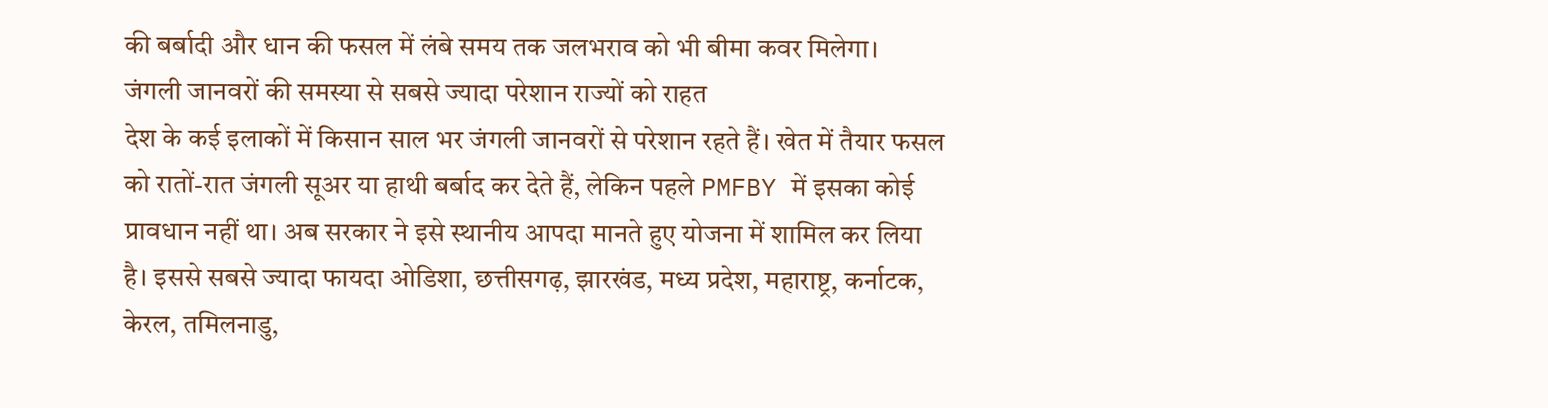की बर्बादी और धान की फसल में लंबे समय तक जलभराव को भी बीमा कवर मिलेगा।
जंगली जानवरों की समस्या से सबसे ज्यादा परेशान राज्यों को राहत
देश के कई इलाकों में किसान साल भर जंगली जानवरों से परेशान रहते हैं। खेत में तैयार फसल को रातों-रात जंगली सूअर या हाथी बर्बाद कर देते हैं, लेकिन पहले PMFBY में इसका कोई प्रावधान नहीं था। अब सरकार ने इसे स्थानीय आपदा मानते हुए योजना में शामिल कर लिया है। इससे सबसे ज्यादा फायदा ओडिशा, छत्तीसगढ़, झारखंड, मध्य प्रदेश, महाराष्ट्र, कर्नाटक, केरल, तमिलनाडु,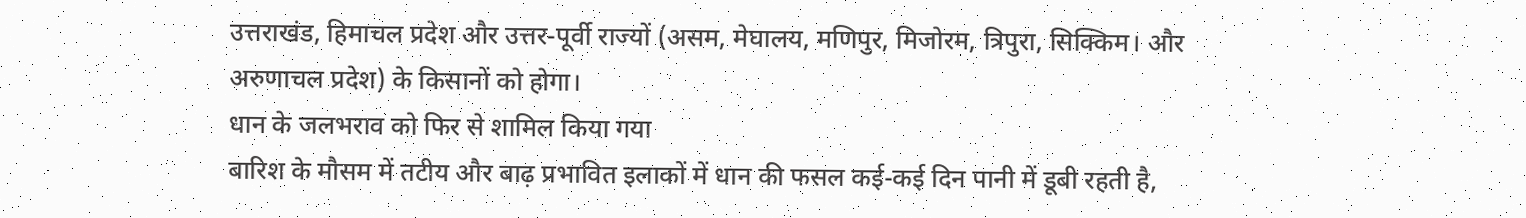उत्तराखंड, हिमाचल प्रदेश और उत्तर-पूर्वी राज्यों (असम, मेघालय, मणिपुर, मिजोरम, त्रिपुरा, सिक्किम। और अरुणाचल प्रदेश) के किसानों को होगा।
धान के जलभराव को फिर से शामिल किया गया
बारिश के मौसम में तटीय और बाढ़ प्रभावित इलाकों में धान की फसल कई-कई दिन पानी में डूबी रहती है,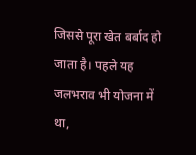जिससे पूरा खेत बर्बाद हो जाता है। पहले यह जलभराव भी योजना में था,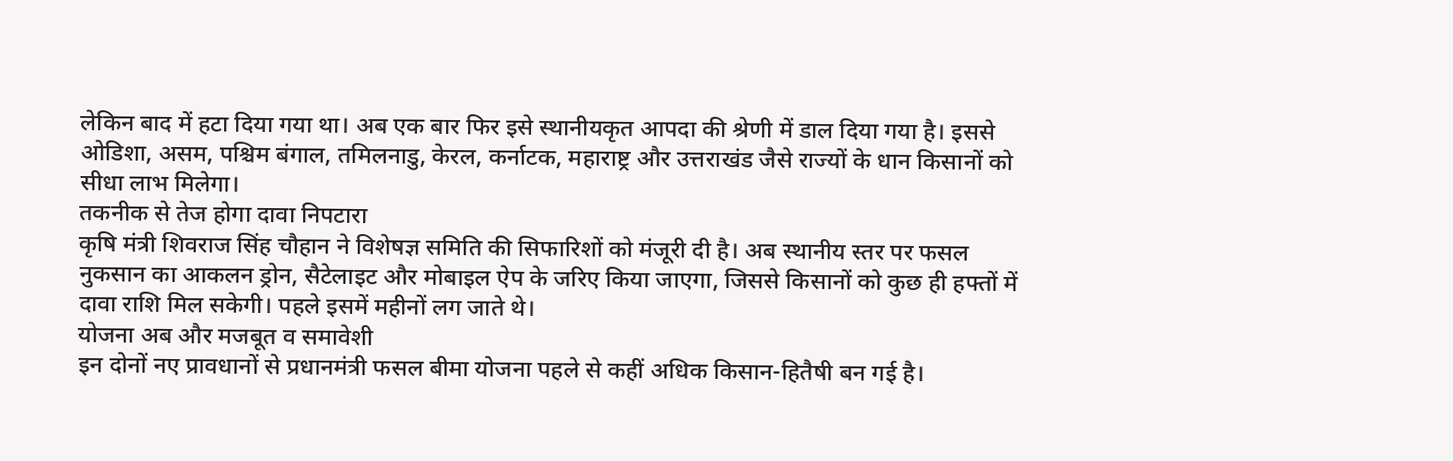लेकिन बाद में हटा दिया गया था। अब एक बार फिर इसे स्थानीयकृत आपदा की श्रेणी में डाल दिया गया है। इससे ओडिशा, असम, पश्चिम बंगाल, तमिलनाडु, केरल, कर्नाटक, महाराष्ट्र और उत्तराखंड जैसे राज्यों के धान किसानों को सीधा लाभ मिलेगा।
तकनीक से तेज होगा दावा निपटारा
कृषि मंत्री शिवराज सिंह चौहान ने विशेषज्ञ समिति की सिफारिशों को मंजूरी दी है। अब स्थानीय स्तर पर फसल नुकसान का आकलन ड्रोन, सैटेलाइट और मोबाइल ऐप के जरिए किया जाएगा, जिससे किसानों को कुछ ही हफ्तों में दावा राशि मिल सकेगी। पहले इसमें महीनों लग जाते थे।
योजना अब और मजबूत व समावेशी
इन दोनों नए प्रावधानों से प्रधानमंत्री फसल बीमा योजना पहले से कहीं अधिक किसान-हितैषी बन गई है।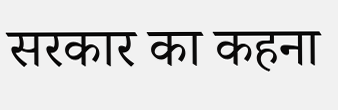सरकार का कहना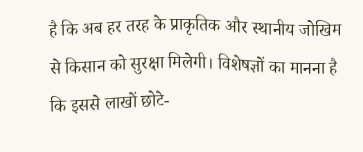है कि अब हर तरह के प्राकृतिक और स्थानीय जोखिम से किसान को सुरक्षा मिलेगी। विशेषज्ञों का मानना है कि इससे लाखों छोटे-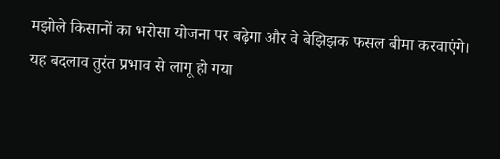मझोले किसानों का भरोसा योजना पर बढ़ेगा और वे बेझिझक फसल बीमा करवाएंगे। यह बदलाव तुरंत प्रभाव से लागू हो गया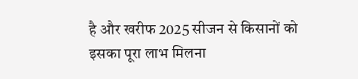है और खरीफ 2025 सीजन से किसानों को इसका पूरा लाभ मिलना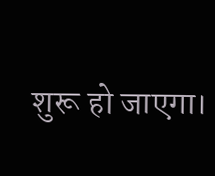शुरू हो जाएगा।